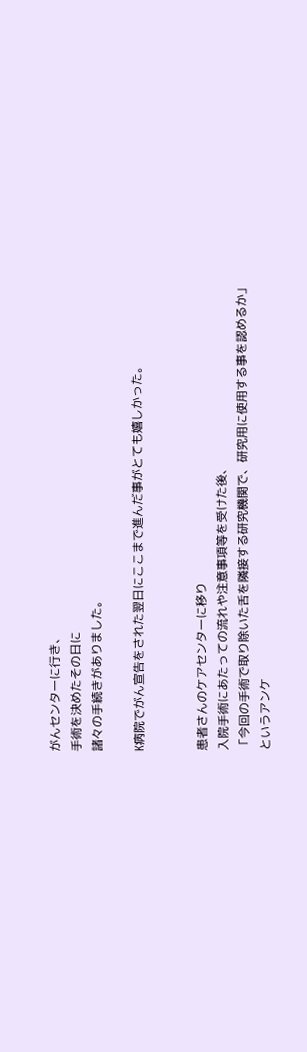がんセンターに行き、
手術を決めたその日に
諸々の手続きがありました。

K病院でがん宣告をされた翌日にここまで進んだ事がとても嬉しかった。


患者さんのケアセンターに移り
入院手術にあたっての流れや注意事項等を受けた後、
「今回の手術で取り除いた舌を隣接する研究機関で、研究用に使用する事を認めるか」というアンケ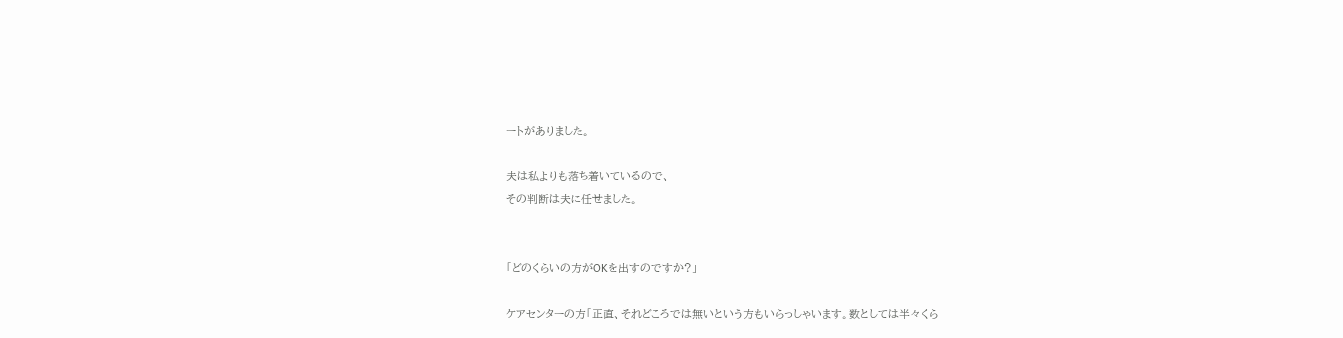ートがありました。

夫は私よりも落ち着いているので、
その判断は夫に任せました。


「どのくらいの方がOKを出すのですか?」

ケアセンターの方「正直、それどころでは無いという方もいらっしゃいます。数としては半々くら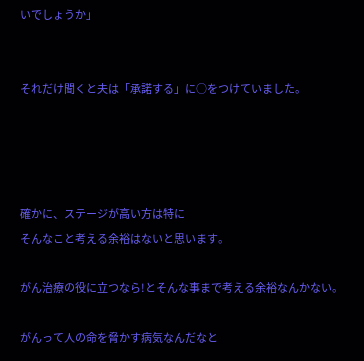いでしょうか」


それだけ聞くと夫は「承諾する」に○をつけていました。




確かに、ステージが高い方は特に
そんなこと考える余裕はないと思います。

がん治療の役に立つなら!とそんな事まで考える余裕なんかない。

がんって人の命を脅かす病気なんだなと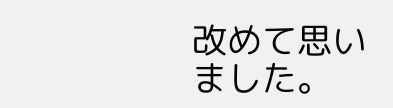改めて思いました。